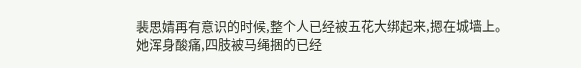裴思婧再有意识的时候,整个人已经被五花大绑起来,摁在城墙上。
她浑身酸痛,四肢被马绳捆的已经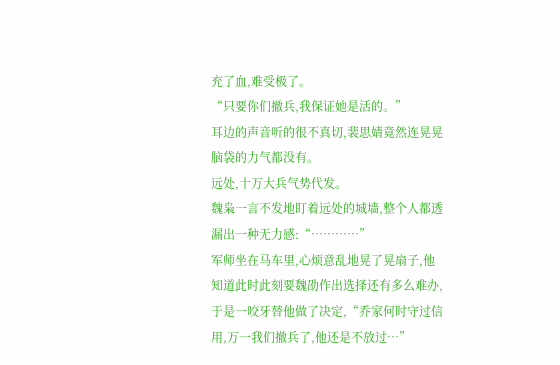充了血,难受极了。
“只要你们撤兵,我保证她是活的。”
耳边的声音听的很不真切,裴思婧竟然连晃晃脑袋的力气都没有。
远处,十万大兵气势代发。
魏枭一言不发地盯着远处的城墙,整个人都透漏出一种无力感:“…………”
军师坐在马车里,心烦意乱地晃了晃扇子,他知道此时此刻要魏劭作出选择还有多么难办,于是一咬牙替他做了决定,“乔家何时守过信用,万一我们撤兵了,他还是不放过…”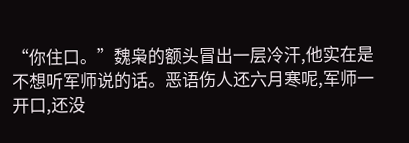“你住口。”魏枭的额头冒出一层冷汗,他实在是不想听军师说的话。恶语伤人还六月寒呢,军师一开口,还没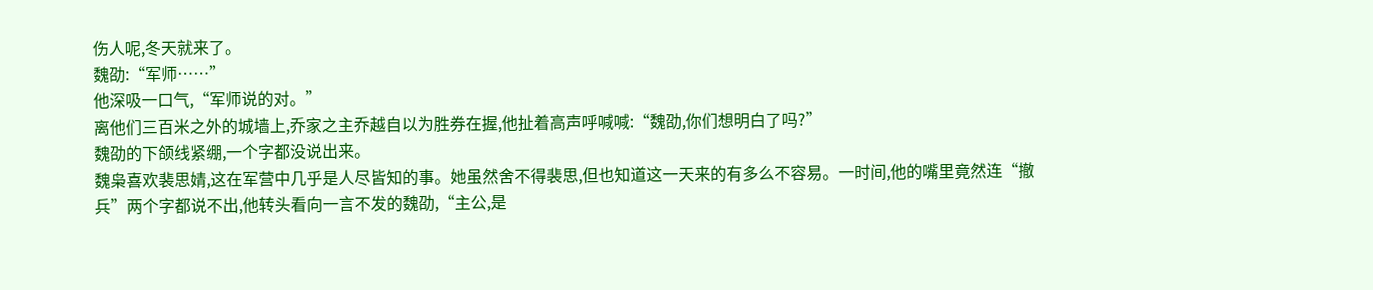伤人呢,冬天就来了。
魏劭:“军师……”
他深吸一口气,“军师说的对。”
离他们三百米之外的城墙上,乔家之主乔越自以为胜券在握,他扯着高声呼喊喊:“魏劭,你们想明白了吗?”
魏劭的下颌线紧绷,一个字都没说出来。
魏枭喜欢裴思婧,这在军营中几乎是人尽皆知的事。她虽然舍不得裴思,但也知道这一天来的有多么不容易。一时间,他的嘴里竟然连“撤兵”两个字都说不出,他转头看向一言不发的魏劭,“主公,是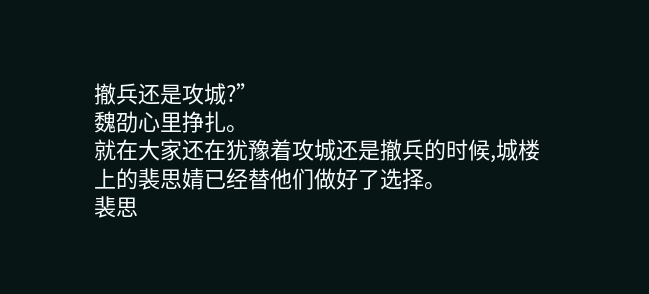撤兵还是攻城?”
魏劭心里挣扎。
就在大家还在犹豫着攻城还是撤兵的时候,城楼上的裴思婧已经替他们做好了选择。
裴思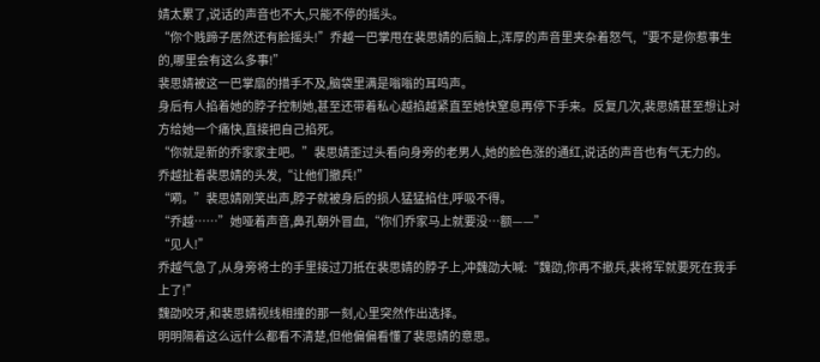婧太累了,说话的声音也不大,只能不停的摇头。
“你个贱蹄子居然还有脸摇头!”乔越一巴掌甩在裴思婧的后脑上,浑厚的声音里夹杂着怒气,“要不是你惹事生的,哪里会有这么多事!”
裴思婧被这一巴掌扇的措手不及,脑袋里满是嗡嗡的耳鸣声。
身后有人掐着她的脖子控制她,甚至还带着私心越掐越紧直至她快窒息再停下手来。反复几次,裴思婧甚至想让对方给她一个痛快,直接把自己掐死。
“你就是新的乔家家主吧。”裴思婧歪过头看向身旁的老男人,她的脸色涨的通红,说话的声音也有气无力的。
乔越扯着裴思婧的头发,“让他们撤兵!”
“嗬。”裴思婧刚笑出声,脖子就被身后的损人猛猛掐住,呼吸不得。
“乔越……”她哑着声音,鼻孔朝外冒血,“你们乔家马上就要没…额——”
“见人!”
乔越气急了,从身旁将士的手里接过刀抵在裴思婧的脖子上,冲魏劭大喊:“魏劭,你再不撤兵,裴将军就要死在我手上了!”
魏劭咬牙,和裴思婧视线相撞的那一刻,心里突然作出选择。
明明隔着这么远什么都看不清楚,但他偏偏看懂了裴思婧的意思。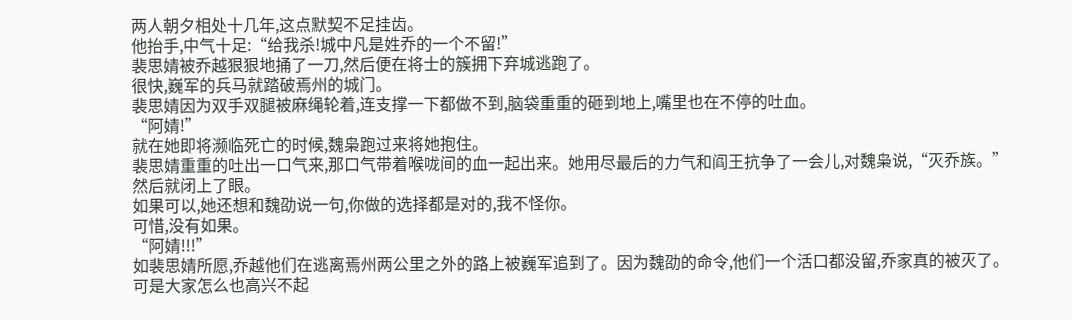两人朝夕相处十几年,这点默契不足挂齿。
他抬手,中气十足:“给我杀!城中凡是姓乔的一个不留!”
裴思婧被乔越狠狠地捅了一刀,然后便在将士的簇拥下弃城逃跑了。
很快,巍军的兵马就踏破焉州的城门。
裴思婧因为双手双腿被麻绳轮着,连支撑一下都做不到,脑袋重重的砸到地上,嘴里也在不停的吐血。
“阿婧!”
就在她即将濒临死亡的时候,魏枭跑过来将她抱住。
裴思婧重重的吐出一口气来,那口气带着喉咙间的血一起出来。她用尽最后的力气和阎王抗争了一会儿,对魏枭说,“灭乔族。”
然后就闭上了眼。
如果可以,她还想和魏劭说一句,你做的选择都是对的,我不怪你。
可惜,没有如果。
“阿婧!!!”
如裴思婧所愿,乔越他们在逃离焉州两公里之外的路上被巍军追到了。因为魏劭的命令,他们一个活口都没留,乔家真的被灭了。
可是大家怎么也高兴不起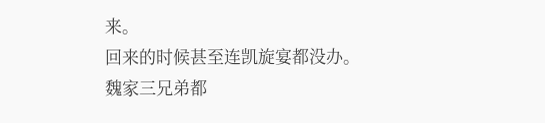来。
回来的时候甚至连凯旋宴都没办。
魏家三兄弟都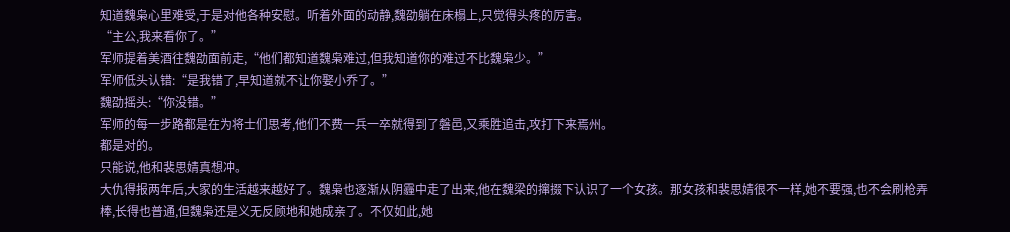知道魏枭心里难受,于是对他各种安慰。听着外面的动静,魏劭躺在床榻上,只觉得头疼的厉害。
“主公,我来看你了。”
军师提着美酒往魏劭面前走,“他们都知道魏枭难过,但我知道你的难过不比魏枭少。”
军师低头认错:“是我错了,早知道就不让你娶小乔了。”
魏劭摇头:“你没错。”
军师的每一步路都是在为将士们思考,他们不费一兵一卒就得到了磐邑,又乘胜追击,攻打下来焉州。
都是对的。
只能说,他和裴思婧真想冲。
大仇得报两年后,大家的生活越来越好了。魏枭也逐渐从阴霾中走了出来,他在魏梁的撺掇下认识了一个女孩。那女孩和裴思婧很不一样,她不要强,也不会刷枪弄棒,长得也普通,但魏枭还是义无反顾地和她成亲了。不仅如此,她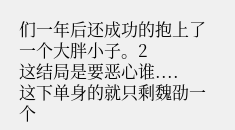们一年后还成功的抱上了一个大胖小子。2
这结局是要恶心谁....
这下单身的就只剩魏劭一个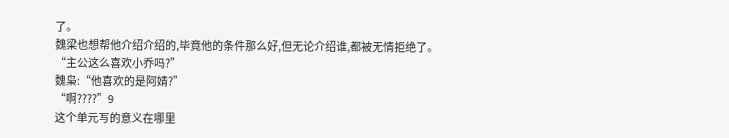了。
魏梁也想帮他介绍介绍的,毕竟他的条件那么好,但无论介绍谁,都被无情拒绝了。
“主公这么喜欢小乔吗?”
魏枭:“他喜欢的是阿婧?”
“啊????”9
这个单元写的意义在哪里